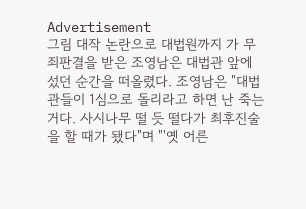Advertisement
그림 대작 논란으로 대법원까지 가 무죄판결을 받은 조영남은 대법관 앞에 섰던 순간을 떠올렸다. 조영남은 "대법관들이 1심으로 돌리라고 하면 난 죽는 거다. 사시나무 떨 듯 떨다가 최후진술을 할 때가 됐다"며 "'옛 어른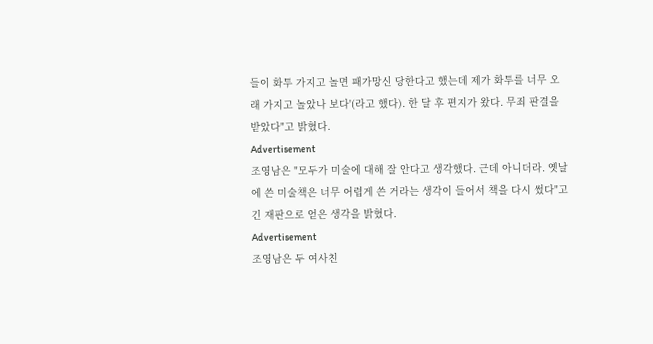들이 화투 가지고 놀면 패가망신 당한다고 했는데 제가 화투를 너무 오래 가지고 놀았나 보다'(라고 했다). 한 달 후 편지가 왔다. 무죄 판결을 받았다"고 밝혔다.
Advertisement
조영남은 "모두가 미술에 대해 잘 안다고 생각했다. 근데 아니더라. 옛날에 쓴 미술책은 너무 어렵게 쓴 거라는 생각이 들어서 책을 다시 썼다"고 긴 재판으로 얻은 생각을 밝혔다.
Advertisement
조영남은 두 여사친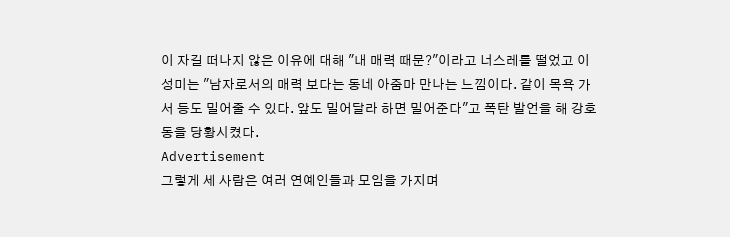이 자길 떠나지 않은 이유에 대해 "내 매력 때문?"이라고 너스레를 떨었고 이성미는 "남자로서의 매력 보다는 동네 아줌마 만나는 느낌이다. 같이 목욕 가서 등도 밀어줄 수 있다. 앞도 밀어달라 하면 밀어준다"고 폭탄 발언을 해 강호동을 당황시켰다.
Advertisement
그렇게 세 사람은 여러 연예인들과 모임을 가지며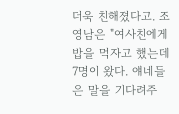더욱 친해졌다고. 조영남은 "여사친에게 밥을 먹자고 했는데 7명이 왔다. 얘네들은 말을 기다려주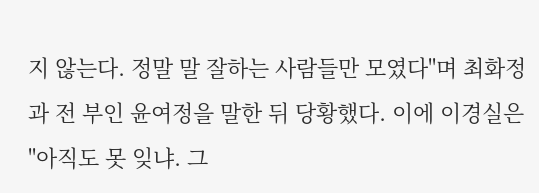지 않는다. 정말 말 잘하는 사람들만 모였다"며 최화정과 전 부인 윤여정을 말한 뒤 당황했다. 이에 이경실은 "아직도 못 잊냐. 그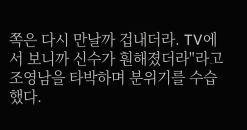쪽은 다시 만날까 겁내더라. TV에서 보니까 신수가 훤해졌더라"라고 조영남을 타박하며 분위기를 수습했다.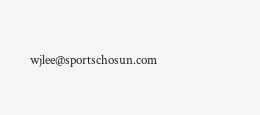wjlee@sportschosun.com